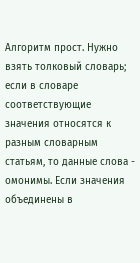Алгоритм прост. Нужно взять толковый словарь; если в словаре соответствующие значения относятся к разным словарным статьям, то данные слова - омонимы. Если значения объединены в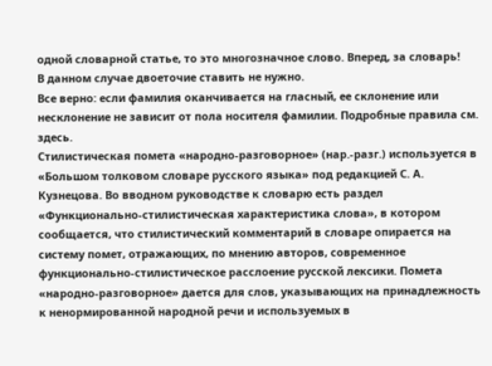одной словарной статье, то это многозначное слово. Вперед, за словарь!
В данном случае двоеточие ставить не нужно.
Все верно: если фамилия оканчивается на гласный, ее склонение или несклонение не зависит от пола носителя фамилии. Подробные правила см. здесь.
Стилистическая помета «народно-разговорное» (нар.-разг.) используется в «Большом толковом словаре русского языка» под редакцией С. А. Кузнецова. Во вводном руководстве к словарю есть раздел «Функционально-стилистическая характеристика слова», в котором сообщается, что стилистический комментарий в словаре опирается на систему помет, отражающих, по мнению авторов, современное функционально-стилистическое расслоение русской лексики. Помета «народно-разговорное» дается для слов, указывающих на принадлежность к ненормированной народной речи и используемых в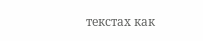текстах как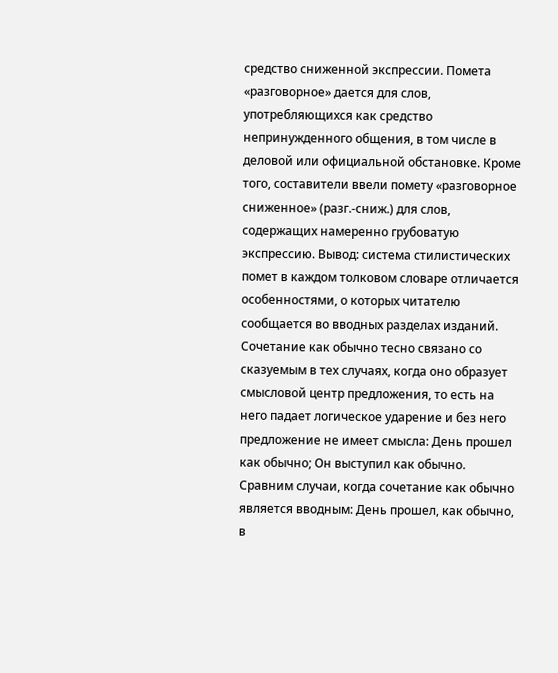средство сниженной экспрессии. Помета «разговорное» дается для слов, употребляющихся как средство непринужденного общения, в том числе в деловой или официальной обстановке. Кроме того, составители ввели помету «разговорное сниженное» (разг.-сниж.) для слов, содержащих намеренно грубоватую экспрессию. Вывод: система стилистических помет в каждом толковом словаре отличается особенностями, о которых читателю сообщается во вводных разделах изданий.
Сочетание как обычно тесно связано со сказуемым в тех случаях, когда оно образует смысловой центр предложения, то есть на него падает логическое ударение и без него предложение не имеет смысла: День прошел как обычно; Он выступил как обычно. Сравним случаи, когда сочетание как обычно является вводным: День прошел, как обычно, в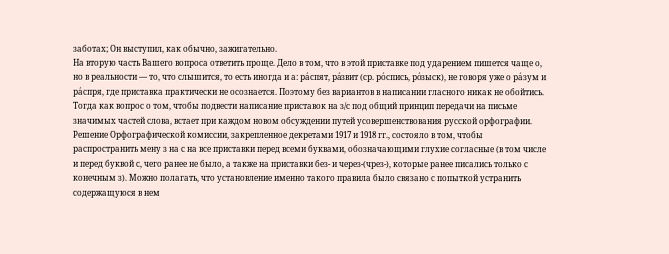заботах; Он выступил, как обычно, зажигательно.
На вторую часть Вашего вопроса ответить проще. Дело в том, что в этой приставке под ударением пишется чаще о, но в реальности — то, что слышится, то есть иногда и а: ра́спят, ра́звит (ср. ро́спись, ро́зыск), не говоря уже о ра́зум и ра́спря, где приставка практически не осознается. Поэтому без вариантов в написании гласного никак не обойтись.
Тогда как вопрос о том, чтобы подвести написание приставок на з/с под общий принцип передачи на письме значимых частей слова, встает при каждом новом обсуждении путей усовершенствования русской орфографии. Решение Орфографической комиссии, закрепленное декретами 1917 и 1918 гг., состояло в том, чтобы распространить мену з на с на все приставки перед всеми буквами, обозначающими глухие согласные (в том числе и перед буквой с, чего ранее не было, а также на приставки без- и через-(чрез-), которые ранее писались только с конечным з). Можно полагать, что установление именно такого правила было связано с попыткой устранить содержащуюся в нем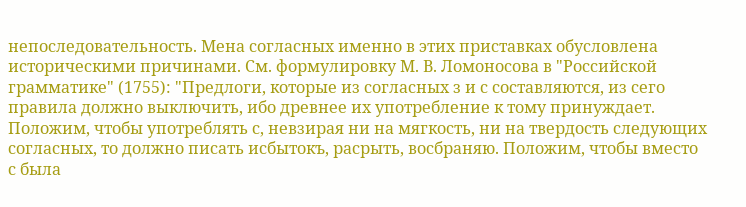непоследовательность. Мена согласных именно в этих приставках обусловлена историческими причинами. См. формулировку М. В. Ломоносова в "Российской грамматике" (1755): "Предлоги, которые из согласных з и с составляются, из сего правила должно выключить, ибо древнее их употребление к тому принуждает. Положим, чтобы употреблять с, невзирая ни на мягкость, ни на твердость следующих согласных, то должно писать исбытокъ, расрыть, восбраняю. Положим, чтобы вместо с была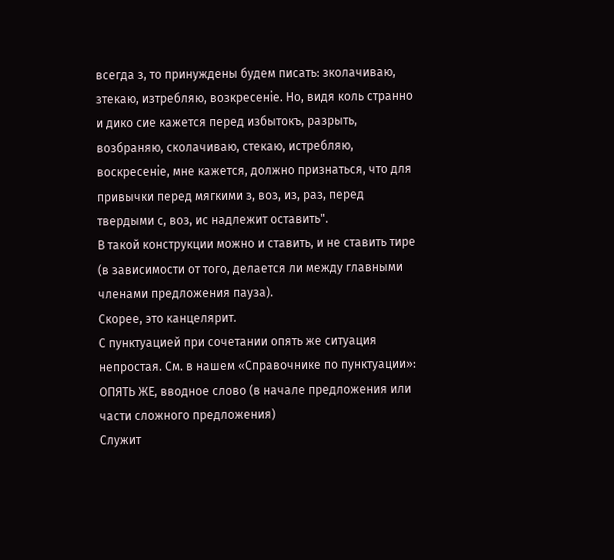всегда з, то принуждены будем писать: зколачиваю, зтекаю, изтребляю, возкресеніе. Но, видя коль странно и дико сие кажется перед избытокъ, разрыть, возбраняю, сколачиваю, стекаю, истребляю, воскресеніе, мне кажется, должно признаться, что для привычки перед мягкими з, воз, из, раз, перед твердыми с, воз, ис надлежит оставить".
В такой конструкции можно и ставить, и не ставить тире (в зависимости от того, делается ли между главными членами предложения пауза).
Скорее, это канцелярит.
С пунктуацией при сочетании опять же ситуация непростая. См. в нашем «Справочнике по пунктуации»:
ОПЯТЬ ЖЕ, вводное слово (в начале предложения или части сложного предложения)
Служит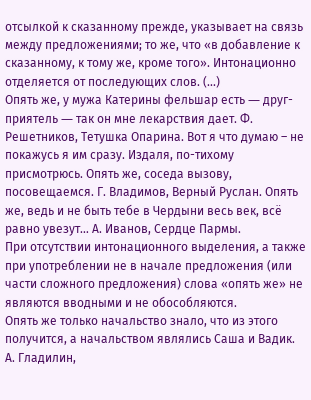отсылкой к сказанному прежде, указывает на связь между предложениями; то же, что «в добавление к сказанному, к тому же, кроме того». Интонационно отделяется от последующих слов. (...)
Опять же, у мужа Катерины фельшар есть ― друг-приятель ― так он мне лекарствия дает. Ф. Решетников, Тетушка Опарина. Вот я что думаю – не покажусь я им сразу. Издаля, по-тихому присмотрюсь. Опять же, соседа вызову, посовещаемся. Г. Владимов, Верный Руслан. Опять же, ведь и не быть тебе в Чердыни весь век, всё равно увезут… А. Иванов, Сердце Пармы.
При отсутствии интонационного выделения, а также при употреблении не в начале предложения (или части сложного предложения) слова «опять же» не являются вводными и не обособляются.
Опять же только начальство знало, что из этого получится, а начальством являлись Саша и Вадик. А. Гладилин,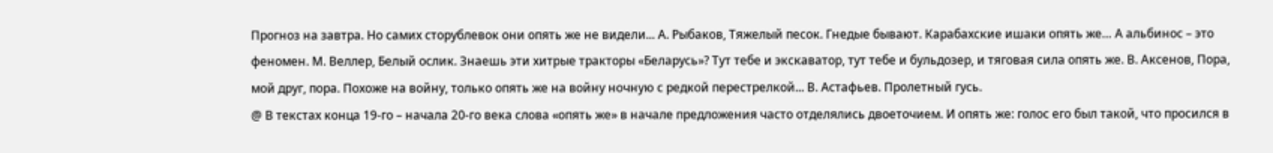Прогноз на завтра. Но самих сторублевок они опять же не видели... А. Рыбаков, Тяжелый песок. Гнедые бывают. Карабахские ишаки опять же… А альбинос – это феномен. М. Веллер, Белый ослик. Знаешь эти хитрые тракторы «Беларусь»? Тут тебе и экскаватор, тут тебе и бульдозер, и тяговая сила опять же. В. Аксенов, Пора, мой друг, пора. Похоже на войну, только опять же на войну ночную с редкой перестрелкой... В. Астафьев. Пролетный гусь.
@ В текстах конца 19-го – начала 20-го века слова «опять же» в начале предложения часто отделялись двоеточием. И опять же: голос его был такой, что просился в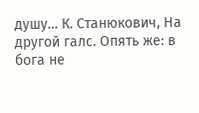душу… К. Станюкович, На другой галс. Опять же: в бога не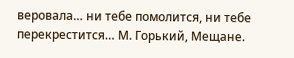веровала… ни тебе помолится, ни тебе перекрестится… М. Горький, Мещане.